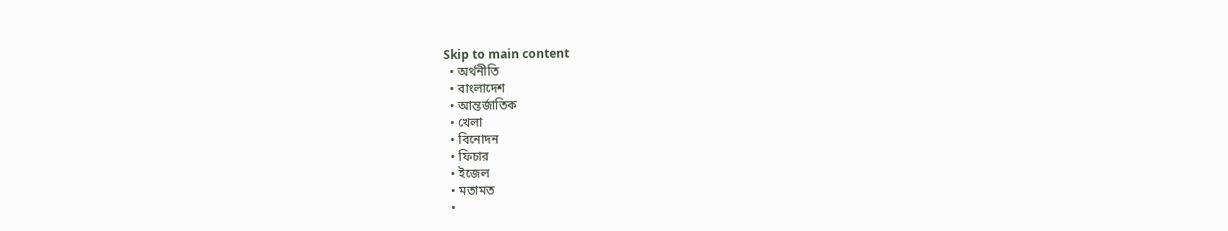Skip to main content
  • অর্থনীতি
  • বাংলাদেশ
  • আন্তর্জাতিক
  • খেলা
  • বিনোদন
  • ফিচার
  • ইজেল
  • মতামত
  •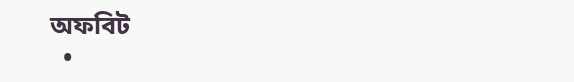অফবিট
  •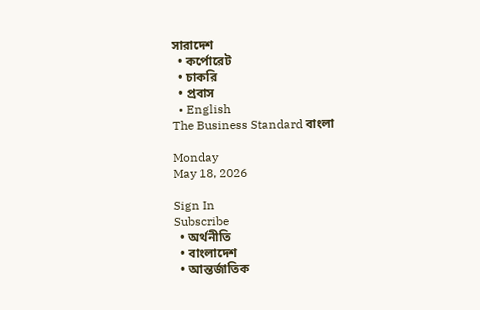সারাদেশ
  • কর্পোরেট
  • চাকরি
  • প্রবাস
  • English
The Business Standard বাংলা

Monday
May 18, 2026

Sign In
Subscribe
  • অর্থনীতি
  • বাংলাদেশ
  • আন্তর্জাতিক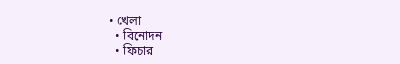• খেলা
  • বিনোদন
  • ফিচার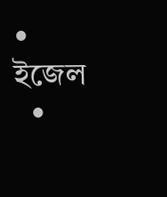• ইজেল
  •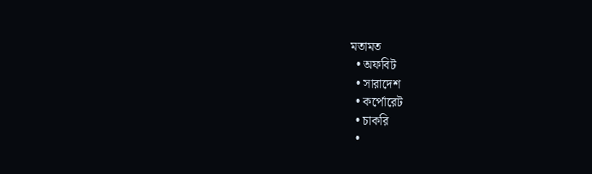মতামত
  • অফবিট
  • সারাদেশ
  • কর্পোরেট
  • চাকরি
  •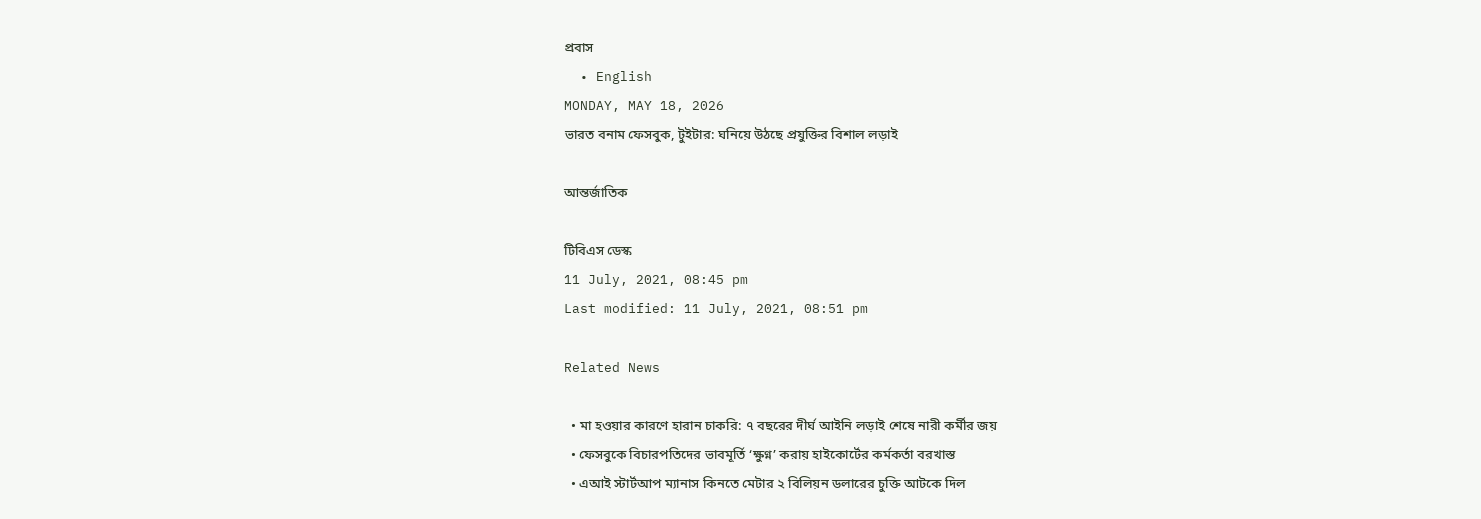প্রবাস
  • English
MONDAY, MAY 18, 2026
ভারত বনাম ফেসবুক, টুইটার: ঘনিয়ে উঠছে প্রযুক্তির বিশাল লড়াই

আন্তর্জাতিক

টিবিএস ডেস্ক
11 July, 2021, 08:45 pm
Last modified: 11 July, 2021, 08:51 pm

Related News

  • মা হওয়ার কারণে হারান চাকরি: ৭ বছরের দীর্ঘ আইনি লড়াই শেষে নারী কর্মীর জয়
  • ফেসবুকে বিচারপতিদের ভাবমূর্তি ‘ক্ষুণ্ন’ করায় হাইকোর্টের কর্মকর্তা বরখাস্ত
  • এআই স্টার্টআপ ম্যানাস কিনতে মেটার ২ বিলিয়ন ডলারের চুক্তি আটকে দিল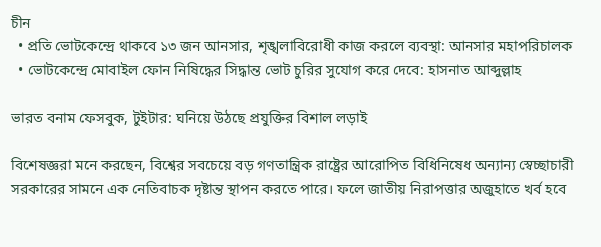চীন
  • প্রতি ভোটকেন্দ্রে থাকবে ১৩ জন আনসার, শৃঙ্খলাবিরোধী কাজ করলে ব্যবস্থা: আনসার মহাপরিচালক
  • ভোটকেন্দ্রে মোবাইল ফোন নিষিদ্ধের সিদ্ধান্ত ভোট চুরির সুযোগ করে দেবে: হাসনাত আব্দুল্লাহ

ভারত বনাম ফেসবুক, টুইটার: ঘনিয়ে উঠছে প্রযুক্তির বিশাল লড়াই

বিশেষজ্ঞরা মনে করছেন, বিশ্বের সবচেয়ে বড় গণতান্ত্রিক রাষ্ট্রের আরোপিত বিধিনিষেধ অন্যান্য স্বেচ্ছাচারী সরকারের সামনে এক নেতিবাচক দৃষ্টান্ত স্থাপন করতে পারে। ফলে জাতীয় নিরাপত্তার অজুহাতে খর্ব হবে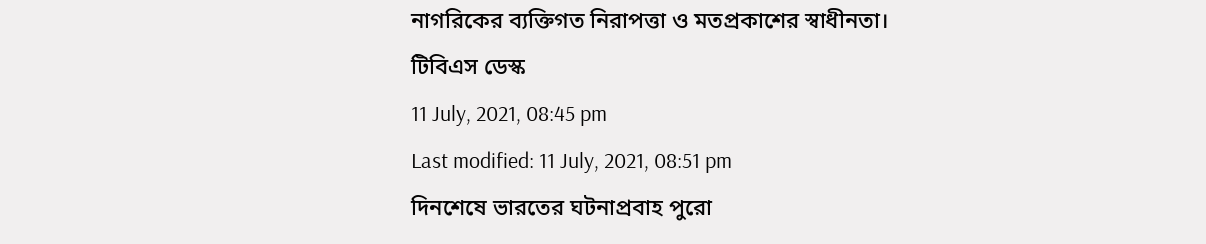নাগরিকের ব্যক্তিগত নিরাপত্তা ও মতপ্রকাশের স্বাধীনতা।
টিবিএস ডেস্ক
11 July, 2021, 08:45 pm
Last modified: 11 July, 2021, 08:51 pm
দিনশেষে ভারতের ঘটনাপ্রবাহ পুরো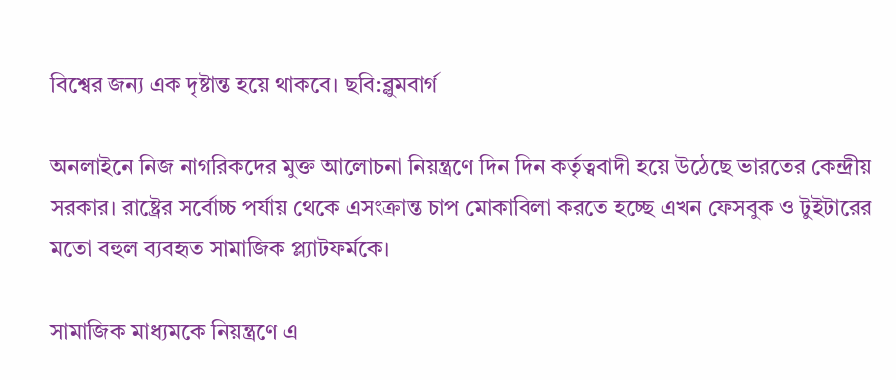বিশ্বের জন্য এক দৃষ্টান্ত হয়ে থাকবে। ছবি:ব্লুমবার্গ

অনলাইনে নিজ নাগরিকদের মুক্ত আলোচনা নিয়ন্ত্রণে দিন দিন কর্তৃত্ববাদী হয়ে উঠেছে ভারতের কেন্দ্রীয় সরকার। রাষ্ট্রের সর্বোচ্চ পর্যায় থেকে এসংক্রান্ত চাপ মোকাবিলা করতে হচ্ছে এখন ফেসবুক ও টুইটারের মতো বহুল ব্যবহৃত সামাজিক প্ল্যাটফর্মকে।

সামাজিক মাধ্যমকে নিয়ন্ত্রণে এ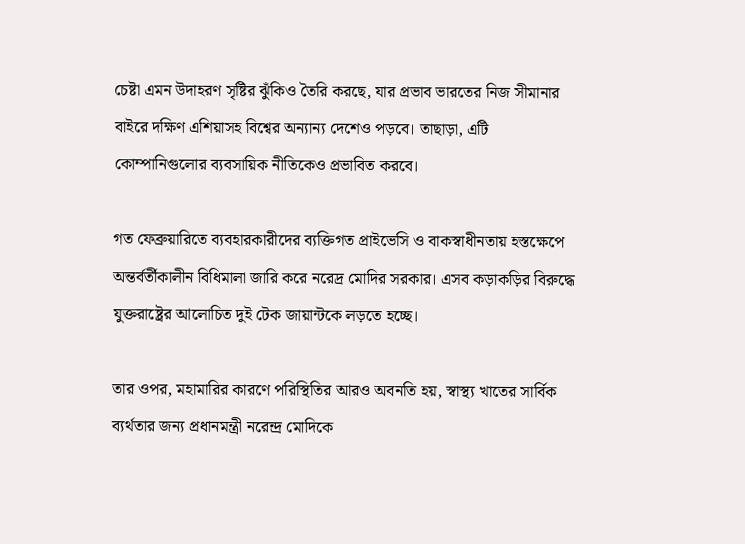চেষ্টা এমন উদাহরণ সৃষ্টির ঝুঁকিও তৈরি করছে, যার প্রভাব ভারতের নিজ সীমানার বাইরে দক্ষিণ এশিয়াসহ বিশ্বের অন্যান্য দেশেও পড়বে। তাছাড়া, এটি কোম্পানিগুলোর ব্যবসায়িক নীতিকেও প্রভাবিত করবে।

গত ফেব্রুয়ারিতে ব্যবহারকারীদের ব্যক্তিগত প্রাইভেসি ও বাকস্বাধীনতায় হস্তক্ষেপে অন্তর্বর্তীকালীন বিধিমালা জারি করে নরেদ্র মোদির সরকার। এসব কড়াকড়ির বিরুদ্ধে যুক্তরাষ্ট্রের আলোচিত দুই টেক জায়ান্টকে লড়তে হচ্ছে।

তার ওপর, মহামারির কারণে পরিস্থিতির আরও অবনতি হয়, স্বাস্থ্য খাতের সার্বিক ব্যর্থতার জন্য প্রধানমন্ত্রী নরেন্দ্র মোদিকে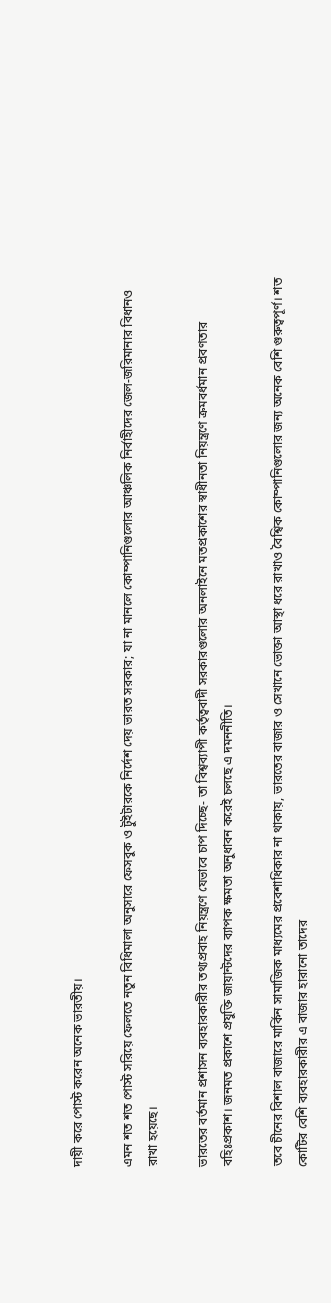দায়ী করে পোস্ট করেন অনেক ভারতীয়।

এমন শত শত পোস্ট সরিয়ে ফেলতে নতুন বিধিমালা অনুসারে ফেসবুক ও টুইটারকে নির্দেশ দেয় ভারত সরকার; যা না মানলে কোম্পানিগুলোর আঞ্চলিক নির্বাহীদের জেল-জরিমানার বিধানও রাখা হয়েছে।

ভারতের বর্তমান প্রশাসন ব্যবহারকারীর তথ্যপ্রবাহ নিয়ন্ত্রণে যেভাবে চাপ দিচ্ছে- তা বিশ্বব্যাপী কর্তৃত্ববাদী সরকারগুলোর অনলাইনে মতপ্রকাশের স্বাধীনতা নিয়ন্ত্রণে ক্রমবর্ধমান প্রবণতার বহিঃপ্রকাশ। জনমত প্রকাশে প্রযুক্তি জায়ান্টদের ব্যাপক ক্ষমতা অনুধাবন করেই চলছে এ দমননীতি।

তবে চীনের বিশাল বাজারে মার্কিন সামাজিক মাধ্যমের প্রবেশাধিকার না থাকায়, ভারতের বাজার ও সেখানে ভোক্তা আস্থা ধরে রাখাও বৈশ্বিক কোম্পানিগুলোর জন্য অনেক বেশি গুরুত্বপূর্ণ। শত কোটির বেশি ব্যবহারকারীর এ বাজার হারানো তাদের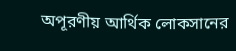অপূরণীয় আর্থিক লোকসানের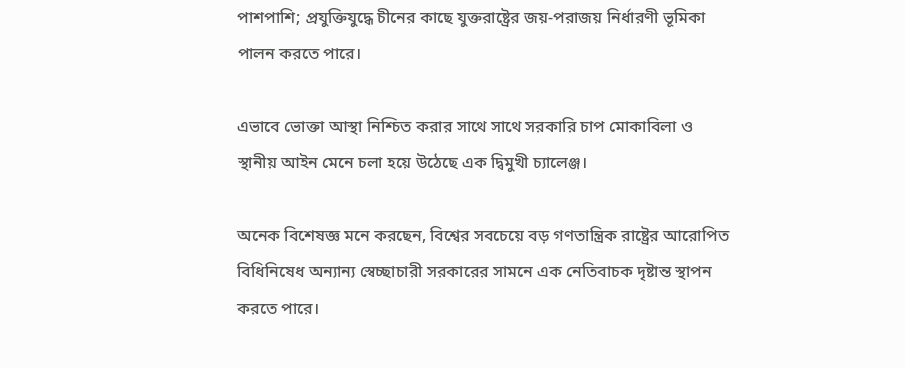পাশপাশি; প্রযুক্তিযুদ্ধে চীনের কাছে যুক্তরাষ্ট্রের জয়-পরাজয় নির্ধারণী ভূমিকা পালন করতে পারে।

এভাবে ভোক্তা আস্থা নিশ্চিত করার সাথে সাথে সরকারি চাপ মোকাবিলা ও স্থানীয় আইন মেনে চলা হয়ে উঠেছে এক দ্বিমুখী চ্যালেঞ্জ।

অনেক বিশেষজ্ঞ মনে করছেন, বিশ্বের সবচেয়ে বড় গণতান্ত্রিক রাষ্ট্রের আরোপিত বিধিনিষেধ অন্যান্য স্বেচ্ছাচারী সরকারের সামনে এক নেতিবাচক দৃষ্টান্ত স্থাপন করতে পারে।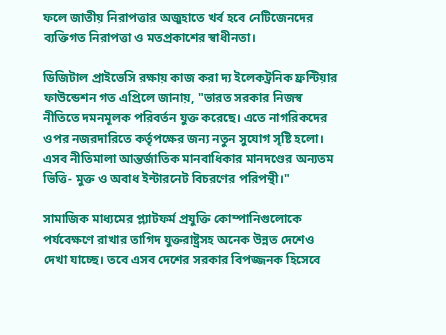ফলে জাতীয় নিরাপত্তার অজুহাতে খর্ব হবে নেটিজেনদের ব্যক্তিগত নিরাপত্তা ও মতপ্রকাশের স্বাধীনতা।

ডিজিটাল প্রাইভেসি রক্ষায় কাজ করা দ্য ইলেকট্রনিক ফ্রন্টিয়ার ফাউন্ডেশন গত এপ্রিলে জানায়, "ভারত সরকার নিজস্ব নীতিতে দমনমূলক পরিবর্তন যুক্ত করেছে। এতে নাগরিকদের ওপর নজরদারিতে কর্তৃপক্ষের জন্য নতুন সুযোগ সৃষ্টি হলো। এসব নীতিমালা আন্তর্জাতিক মানবাধিকার মানদণ্ডের অন্যতম ভিত্তি- মুক্ত ও অবাধ ইন্টারনেট বিচরণের পরিপন্থী।"

সামাজিক মাধ্যমের প্ল্যাটফর্ম প্রযুক্তি কোম্পানিগুলোকে পর্যবেক্ষণে রাখার তাগিদ যুক্তরাষ্ট্রসহ অনেক উন্নত দেশেও দেখা যাচ্ছে। তবে এসব দেশের সরকার বিপজ্জনক হিসেবে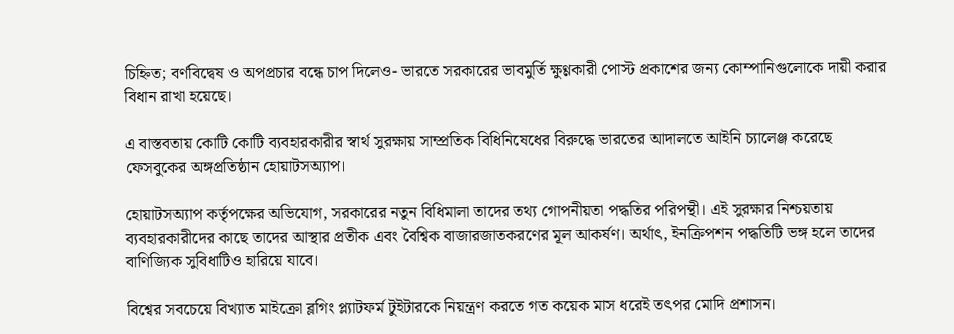চিহ্নিত; বর্ণবিদ্বেষ ও অপপ্রচার বন্ধে চাপ দিলেও- ভারতে সরকারের ভাবমুর্তি ক্ষুণ্ণকারী পোস্ট প্রকাশের জন্য কোম্পানিগুলোকে দায়ী করার বিধান রাখা হয়েছে।

এ বাস্তবতায় কোটি কোটি ব্যবহারকারীর স্বার্থ সুরক্ষায় সাম্প্রতিক বিধিনিষেধের বিরুদ্ধে ভারতের আদালতে আইনি চ্যালেঞ্জ করেছে ফেসবুকের অঙ্গপ্রতিষ্ঠান হোয়াটসঅ্যাপ।

হোয়াটসঅ্যাপ কর্তৃপক্ষের অভিযোগ, সরকারের নতুন বিধিমালা তাদের তথ্য গোপনীয়তা পদ্ধতির পরিপন্থী। এই সুরক্ষার নিশ্চয়তায় ব্যবহারকারীদের কাছে তাদের আস্থার প্রতীক এবং বৈশ্বিক বাজারজাতকরণের মূল আকর্ষণ। অর্থাৎ, ইনক্রিপশন পদ্ধতিটি ভঙ্গ হলে তাদের বাণিজ্যিক সুবিধাটিও হারিয়ে যাবে।

বিশ্বের সবচেয়ে বিখ্যাত মাইক্রো ব্লগিং প্ল্যাটফর্ম টুইটারকে নিয়ন্ত্রণ করতে গত কয়েক মাস ধরেই তৎপর মোদি প্রশাসন।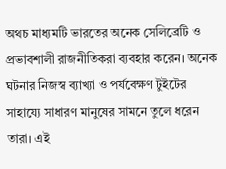অথচ মাধ্যমটি ভারতের অনেক সেলিব্রেটি ও প্রভাবশালী রাজনীতিকরা ব্যবহার করেন। অনেক ঘটনার নিজস্ব ব্যাখ্যা ও পর্যবেক্ষণ টুইটের সাহায্যে সাধারণ মানুষের সামনে তুলে ধরেন তারা। এই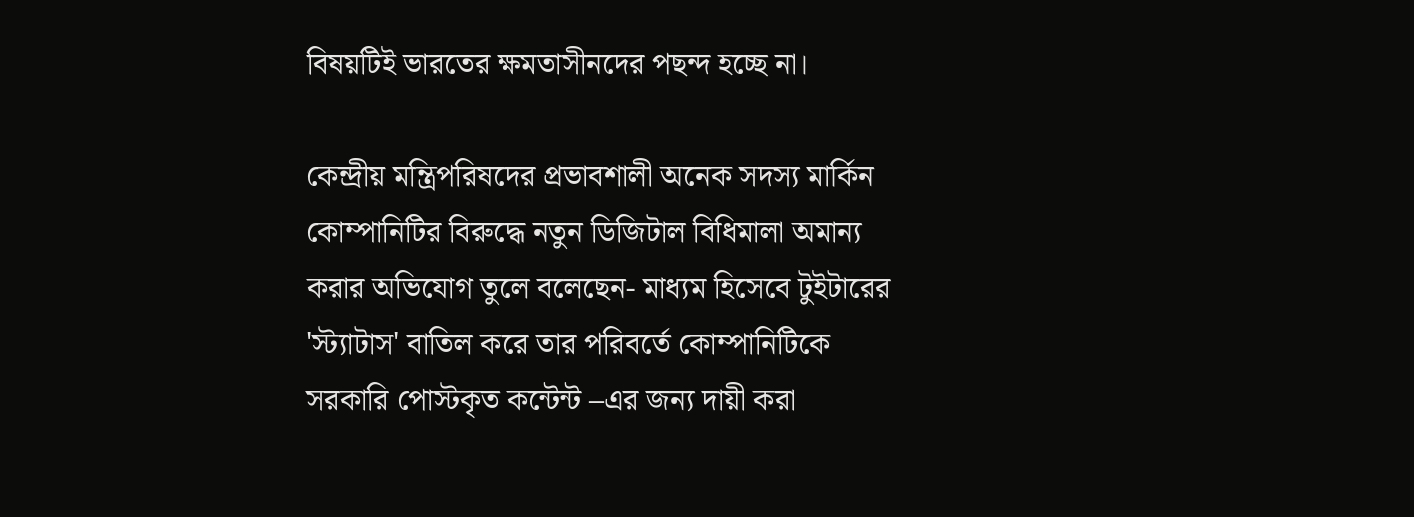বিষয়টিই ভারতের ক্ষমতাসীনদের পছন্দ হচ্ছে না।

কেন্দ্রীয় মন্ত্রিপরিষদের প্রভাবশালী অনেক সদস্য মার্কিন কোম্পানিটির বিরুদ্ধে নতুন ডিজিটাল বিধিমালা অমান্য করার অভিযোগ তুলে বলেছেন- মাধ্যম হিসেবে টুইটারের 'স্ট্যাটাস' বাতিল করে তার পরিবর্তে কোম্পানিটিকে সরকারি পোস্টকৃত কন্টেন্ট –এর জন্য দায়ী করা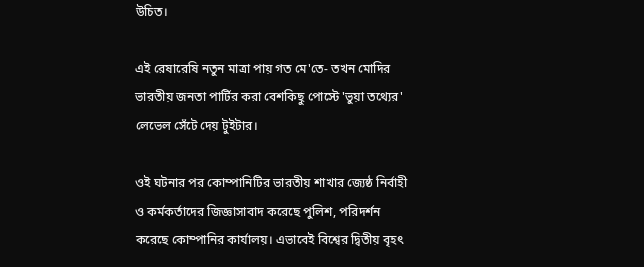উচিত।

এই রেষারেষি নতুন মাত্রা পায় গত মে'তে- তখন মোদির ভারতীয় জনতা পার্টির করা বেশকিছু পোস্টে 'ভুয়া তথ্যের' লেভেল সেঁটে দেয় টুইটার।

ওই ঘটনার পর কোম্পানিটির ভারতীয় শাখার জ্যেষ্ঠ নির্বাহী ও কর্মকর্তাদের জিজ্ঞাসাবাদ করেছে পুলিশ, পরিদর্শন করেছে কোম্পানির কার্যালয়। এভাবেই বিশ্বের দ্বিতীয় বৃহৎ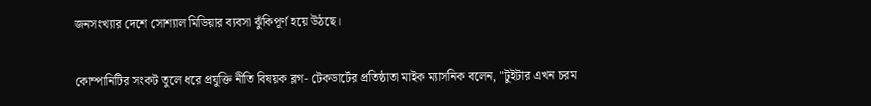জনসংখ্যার দেশে সোশ্যাল মিডিয়ার ব্যবসা ঝুঁকিপূর্ণ হয়ে উঠছে।

কোম্পানিটির সংকট তুলে ধরে প্রযুক্তি নীতি বিষয়ক ব্লগ- টেকডার্টের প্রতিষ্ঠাতা মাইক ম্যাসনিক বলেন, "টুইটার এখন চরম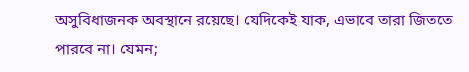অসুবিধাজনক অবস্থানে রয়েছে। যেদিকেই যাক, এভাবে তারা জিততে পারবে না। যেমন;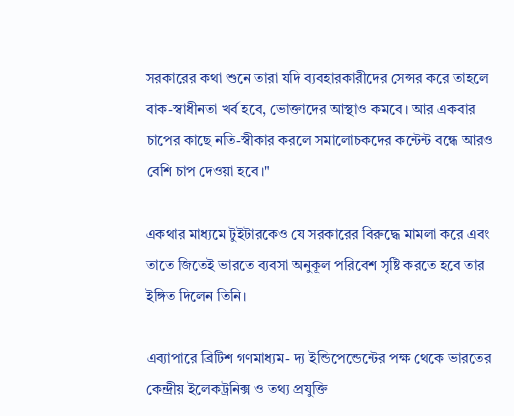সরকারের কথা শুনে তারা যদি ব্যবহারকারীদের সেন্সর করে তাহলে বাক-স্বাধীনতা খর্ব হবে, ভোক্তাদের আস্থাও কমবে। আর একবার চাপের কাছে নতি-স্বীকার করলে সমালোচকদের কন্টেন্ট বন্ধে আরও বেশি চাপ দেওয়া হবে।"

একথার মাধ্যমে টুইটারকেও যে সরকারের বিরুদ্ধে মামলা করে এবং তাতে জিতেই ভারতে ব্যবসা অনুকূল পরিবেশ সৃষ্টি করতে হবে তার ইঙ্গিত দিলেন তিনি।

এব্যাপারে ব্রিটিশ গণমাধ্যম- দ্য ইন্ডিপেন্ডেন্টের পক্ষ থেকে ভারতের কেন্দ্রীয় ইলেকট্রনিক্স ও তথ্য প্রযুক্তি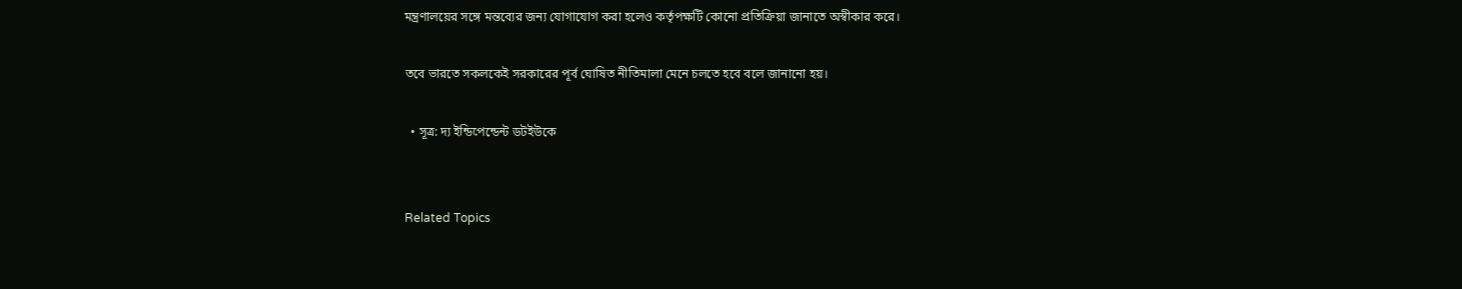মন্ত্রণালয়ের সঙ্গে মন্তব্যের জন্য যোগাযোগ করা হলেও কর্তৃপক্ষটি কোনো প্রতিক্রিয়া জানাতে অস্বীকার করে।

তবে ভারতে সকলকেই সরকারের পূর্ব ঘোষিত নীতিমালা মেনে চলতে হবে বলে জানানো হয়।

  • সূত্র: দ্য ইন্ডিপেন্ডেন্ট ডটইউকে


Related Topics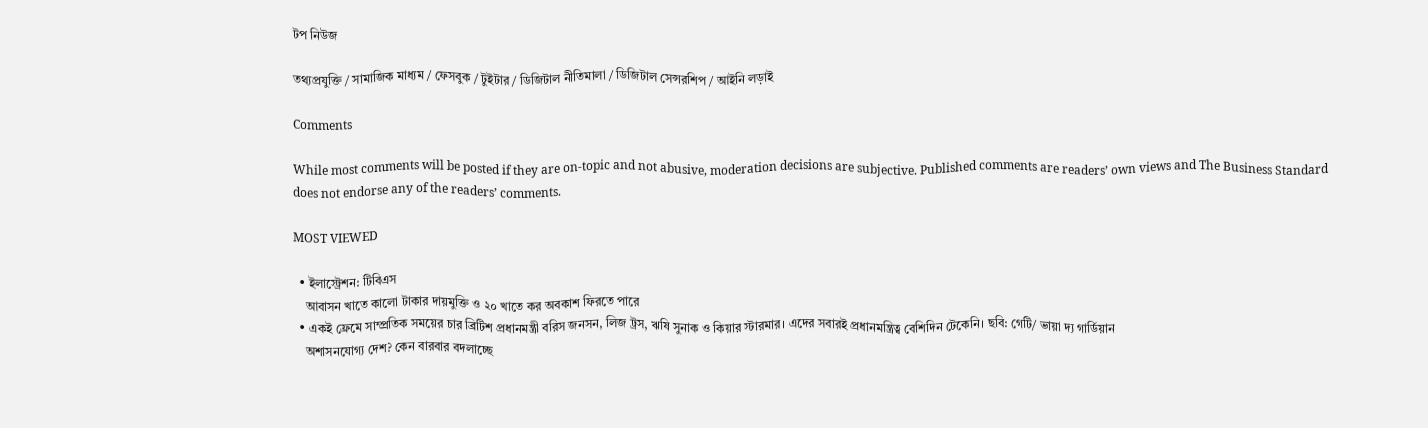টপ নিউজ

তথ্যপ্রযুক্তি / সামাজিক মাধ্যম / ফেসবুক / টুইটার / ডিজিটাল নীতিমালা / ডিজিটাল সেন্সরশিপ / আইনি লড়াই

Comments

While most comments will be posted if they are on-topic and not abusive, moderation decisions are subjective. Published comments are readers’ own views and The Business Standard does not endorse any of the readers’ comments.

MOST VIEWED

  • ইলাস্ট্রেশন: টিবিএস
    আবাসন খাতে কালো টাকার দায়মুক্তি ও ২০ খাতে কর অবকাশ ফিরতে পারে
  • একই ফ্রেমে সাম্প্রতিক সময়ের চার ব্রিটিশ প্রধানমন্ত্রী বরিস জনসন, লিজ ট্রস, ঋষি সুনাক ও কিয়ার স্টারমার। এদের সবারই প্রধানমন্ত্রিত্ব বেশিদিন টেকেনি। ছবি: গেটি/ ভায়া দ্য গার্ডিয়ান
    অশাসনযোগ্য দেশ? কেন বারবার বদলাচ্ছে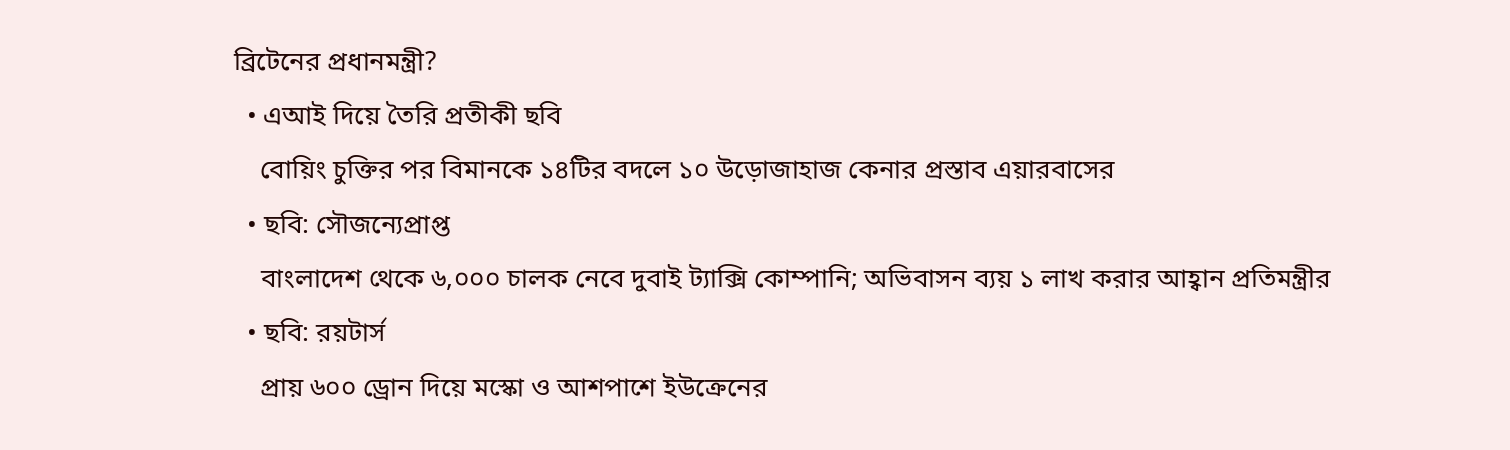ব্রিটেনের প্রধানমন্ত্রী?
  • এআই দিয়ে তৈরি প্রতীকী ছবি
    বোয়িং চুক্তির পর বিমানকে ১৪টির বদলে ১০ উড়োজাহাজ কেনার প্রস্তাব এয়ারবাসের
  • ছবি: সৌজন্যেপ্রাপ্ত
    বাংলাদেশ থেকে ৬,০০০ চালক নেবে দুবাই ট্যাক্সি কোম্পানি; অভিবাসন ব্যয় ১ লাখ করার আহ্বান প্রতিমন্ত্রীর
  • ছবি: রয়টার্স
    প্রায় ৬০০ ড্রোন দিয়ে মস্কো ও আশপাশে ইউক্রেনের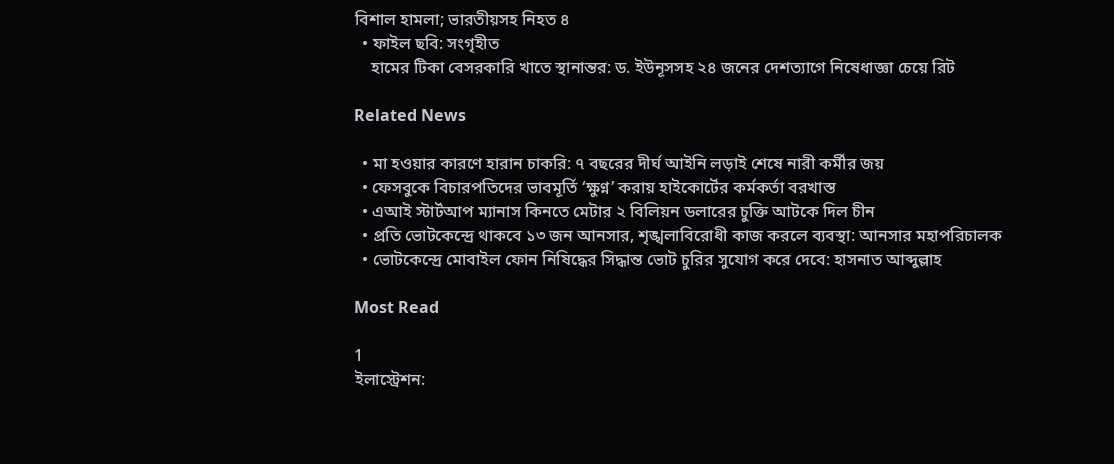বিশাল হামলা; ভারতীয়সহ নিহত ৪
  • ফাইল ছবি: সংগৃহীত
    হামের টিকা বেসরকারি খাতে স্থানান্তর: ড. ইউনূসসহ ২৪ জনের দেশত্যাগে নিষেধাজ্ঞা চেয়ে রিট

Related News

  • মা হওয়ার কারণে হারান চাকরি: ৭ বছরের দীর্ঘ আইনি লড়াই শেষে নারী কর্মীর জয়
  • ফেসবুকে বিচারপতিদের ভাবমূর্তি ‘ক্ষুণ্ন’ করায় হাইকোর্টের কর্মকর্তা বরখাস্ত
  • এআই স্টার্টআপ ম্যানাস কিনতে মেটার ২ বিলিয়ন ডলারের চুক্তি আটকে দিল চীন
  • প্রতি ভোটকেন্দ্রে থাকবে ১৩ জন আনসার, শৃঙ্খলাবিরোধী কাজ করলে ব্যবস্থা: আনসার মহাপরিচালক
  • ভোটকেন্দ্রে মোবাইল ফোন নিষিদ্ধের সিদ্ধান্ত ভোট চুরির সুযোগ করে দেবে: হাসনাত আব্দুল্লাহ

Most Read

1
ইলাস্ট্রেশন: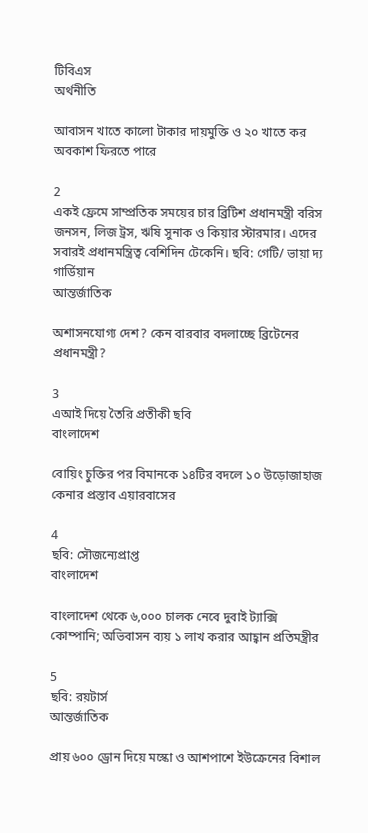টিবিএস
অর্থনীতি

আবাসন খাতে কালো টাকার দায়মুক্তি ও ২০ খাতে কর অবকাশ ফিরতে পারে

2
একই ফ্রেমে সাম্প্রতিক সময়ের চার ব্রিটিশ প্রধানমন্ত্রী বরিস জনসন, লিজ ট্রস, ঋষি সুনাক ও কিয়ার স্টারমার। এদের সবারই প্রধানমন্ত্রিত্ব বেশিদিন টেকেনি। ছবি: গেটি/ ভায়া দ্য গার্ডিয়ান
আন্তর্জাতিক

অশাসনযোগ্য দেশ? কেন বারবার বদলাচ্ছে ব্রিটেনের প্রধানমন্ত্রী?

3
এআই দিয়ে তৈরি প্রতীকী ছবি
বাংলাদেশ

বোয়িং চুক্তির পর বিমানকে ১৪টির বদলে ১০ উড়োজাহাজ কেনার প্রস্তাব এয়ারবাসের

4
ছবি: সৌজন্যেপ্রাপ্ত
বাংলাদেশ

বাংলাদেশ থেকে ৬,০০০ চালক নেবে দুবাই ট্যাক্সি কোম্পানি; অভিবাসন ব্যয় ১ লাখ করার আহ্বান প্রতিমন্ত্রীর

5
ছবি: রয়টার্স
আন্তর্জাতিক

প্রায় ৬০০ ড্রোন দিয়ে মস্কো ও আশপাশে ইউক্রেনের বিশাল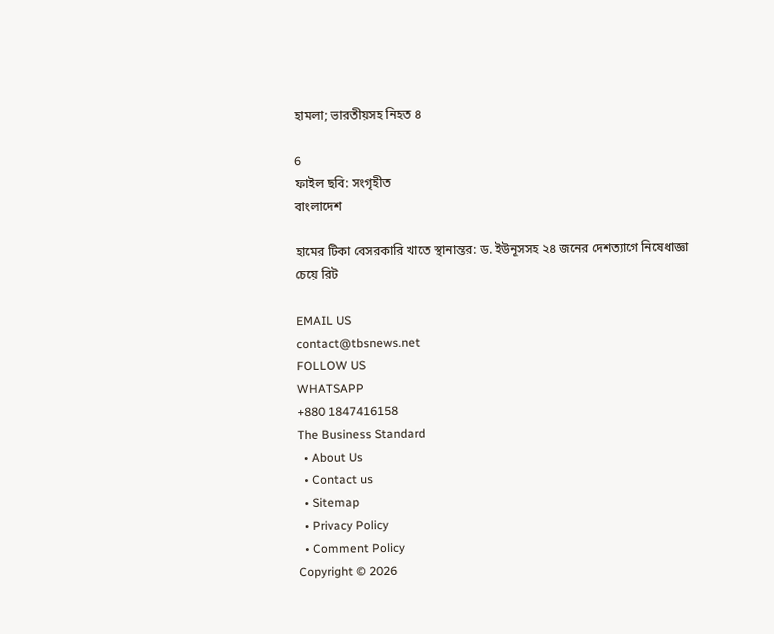হামলা; ভারতীয়সহ নিহত ৪

6
ফাইল ছবি: সংগৃহীত
বাংলাদেশ

হামের টিকা বেসরকারি খাতে স্থানান্তর: ড. ইউনূসসহ ২৪ জনের দেশত্যাগে নিষেধাজ্ঞা চেয়ে রিট

EMAIL US
contact@tbsnews.net
FOLLOW US
WHATSAPP
+880 1847416158
The Business Standard
  • About Us
  • Contact us
  • Sitemap
  • Privacy Policy
  • Comment Policy
Copyright © 2026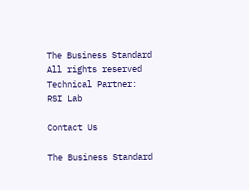The Business Standard All rights reserved
Technical Partner: RSI Lab

Contact Us

The Business Standard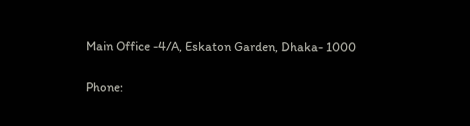Main Office -4/A, Eskaton Garden, Dhaka- 1000

Phone: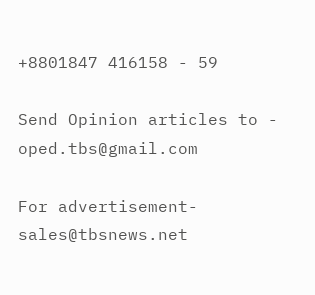+8801847 416158 - 59

Send Opinion articles to - oped.tbs@gmail.com

For advertisement- sales@tbsnews.net